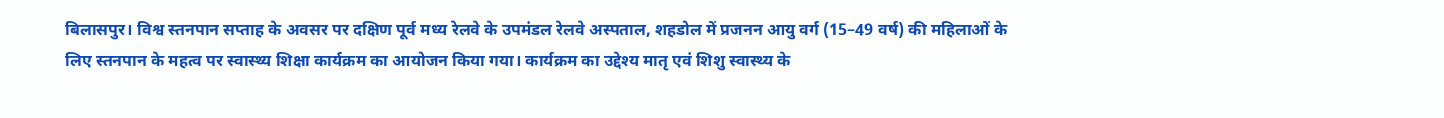बिलासपुर। विश्व स्तनपान सप्ताह के अवसर पर दक्षिण पूर्व मध्य रेलवे के उपमंडल रेलवे अस्पताल, शहडोल में प्रजनन आयु वर्ग (15–49 वर्ष) की महिलाओं के लिए स्तनपान के महत्व पर स्वास्थ्य शिक्षा कार्यक्रम का आयोजन किया गया। कार्यक्रम का उद्देश्य मातृ एवं शिशु स्वास्थ्य के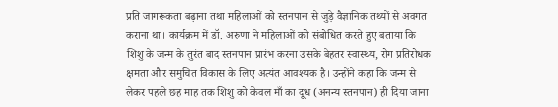प्रति जागरूकता बढ़ाना तथा महिलाओं को स्तनपान से जुड़े वैज्ञानिक तथ्यों से अवगत कराना था। कार्यक्रम में डॉ. अरुणा ने महिलाओं को संबोधित करते हुए बताया कि शिशु के जन्म के तुरंत बाद स्तनपान प्रारंभ करना उसके बेहतर स्वास्थ्य, रोग प्रतिरोधक क्षमता और समुचित विकास के लिए अत्यंत आवश्यक है। उन्होंने कहा कि जन्म से लेकर पहले छह माह तक शिशु को केवल माँ का दूध (अनन्य स्तनपान) ही दिया जाना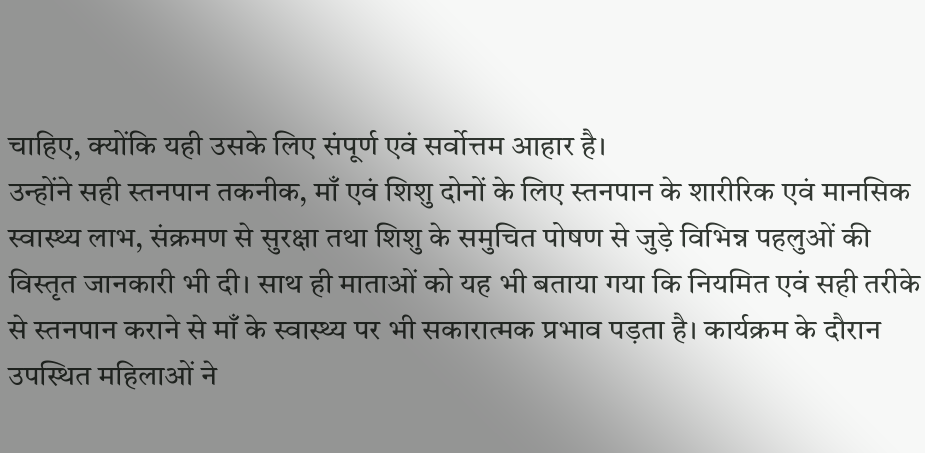चाहिए, क्योंकि यही उसके लिए संपूर्ण एवं सर्वोत्तम आहार है।
उन्होंने सही स्तनपान तकनीक, माँ एवं शिशु दोनों के लिए स्तनपान के शारीरिक एवं मानसिक स्वास्थ्य लाभ, संक्रमण से सुरक्षा तथा शिशु के समुचित पोषण से जुड़े विभिन्न पहलुओं की विस्तृत जानकारी भी दी। साथ ही माताओं को यह भी बताया गया कि नियमित एवं सही तरीके से स्तनपान कराने से माँ के स्वास्थ्य पर भी सकारात्मक प्रभाव पड़ता है। कार्यक्रम के दौरान उपस्थित महिलाओं ने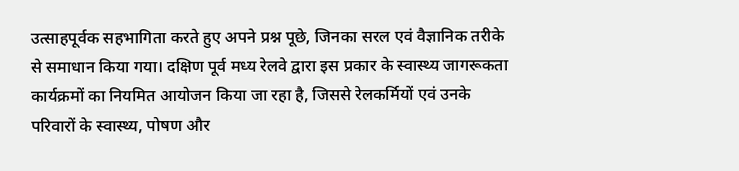उत्साहपूर्वक सहभागिता करते हुए अपने प्रश्न पूछे, जिनका सरल एवं वैज्ञानिक तरीके से समाधान किया गया। दक्षिण पूर्व मध्य रेलवे द्वारा इस प्रकार के स्वास्थ्य जागरूकता कार्यक्रमों का नियमित आयोजन किया जा रहा है, जिससे रेलकर्मियों एवं उनके परिवारों के स्वास्थ्य, पोषण और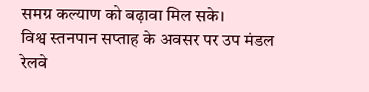समग्र कल्याण को बढ़ावा मिल सके।
विश्व स्तनपान सप्ताह के अवसर पर उप मंडल रेलवे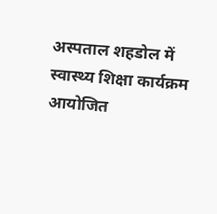अस्पताल शहडोल में स्वास्थ्य शिक्षा कार्यक्रम आयोजित